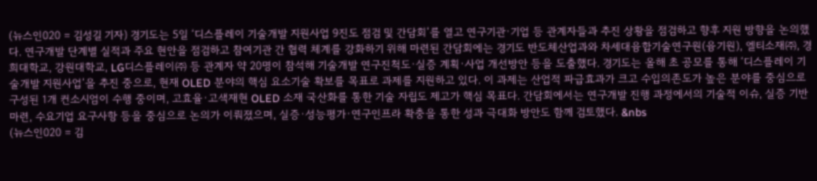(뉴스인020 = 김성길 기자) 경기도는 5일 ‘디스플레이 기술개발 지원사업 9진도 점검 및 간담회’를 열고 연구기관·기업 등 관계자들과 추진 상황을 점검하고 향후 지원 방향을 논의했다. 연구개발 단계별 실적과 주요 현안을 점검하고 참여기관 간 협력 체계를 강화하기 위해 마련된 간담회에는 경기도 반도체산업과와 차세대융합기술연구원(융기원), 엘티소재㈜, 경희대학교, 강원대학교, LG디스플레이㈜ 등 관계자 약 20명이 참석해 기술개발 연구진척도·실증 계획·사업 개선방안 등을 도출했다. 경기도는 올해 초 공모를 통해 ‘디스플레이 기술개발 지원사업’을 추진 중으로, 현재 OLED 분야의 핵심 요소기술 확보를 목표로 과제를 지원하고 있다. 이 과제는 산업적 파급효과가 크고 수입의존도가 높은 분야를 중심으로 구성된 1개 컨소시엄이 수행 중이며, 고효율·고색재현 OLED 소재 국산화를 통한 기술 자립도 제고가 핵심 목표다. 간담회에서는 연구개발 진행 과정에서의 기술적 이슈, 실증 기반 마련, 수요기업 요구사항 등을 중심으로 논의가 이뤄졌으며, 실증·성능평가·연구인프라 확충을 통한 성과 극대화 방안도 함께 검토했다. &nbs
(뉴스인020 = 김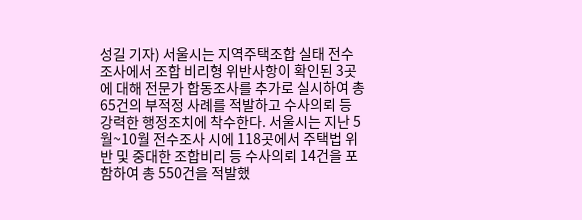성길 기자) 서울시는 지역주택조합 실태 전수조사에서 조합 비리형 위반사항이 확인된 3곳에 대해 전문가 합동조사를 추가로 실시하여 총 65건의 부적정 사례를 적발하고 수사의뢰 등 강력한 행정조치에 착수한다. 서울시는 지난 5월~10월 전수조사 시에 118곳에서 주택법 위반 및 중대한 조합비리 등 수사의뢰 14건을 포함하여 총 550건을 적발했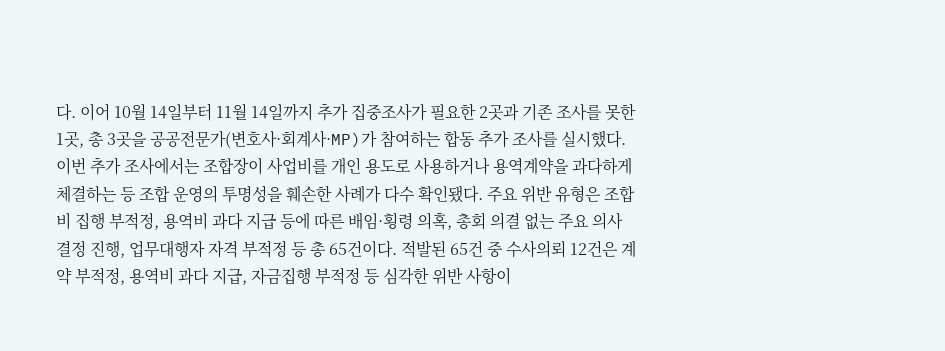다. 이어 10월 14일부터 11월 14일까지 추가 집중조사가 필요한 2곳과 기존 조사를 못한 1곳, 총 3곳을 공공전문가(변호사·회계사·MP)가 참여하는 합동 추가 조사를 실시했다. 이번 추가 조사에서는 조합장이 사업비를 개인 용도로 사용하거나 용역계약을 과다하게 체결하는 등 조합 운영의 투명성을 훼손한 사례가 다수 확인됐다. 주요 위반 유형은 조합비 집행 부적정, 용역비 과다 지급 등에 따른 배임·횡령 의혹, 총회 의결 없는 주요 의사 결정 진행, 업무대행자 자격 부적정 등 총 65건이다. 적발된 65건 중 수사의뢰 12건은 계약 부적정, 용역비 과다 지급, 자금집행 부적정 등 심각한 위반 사항이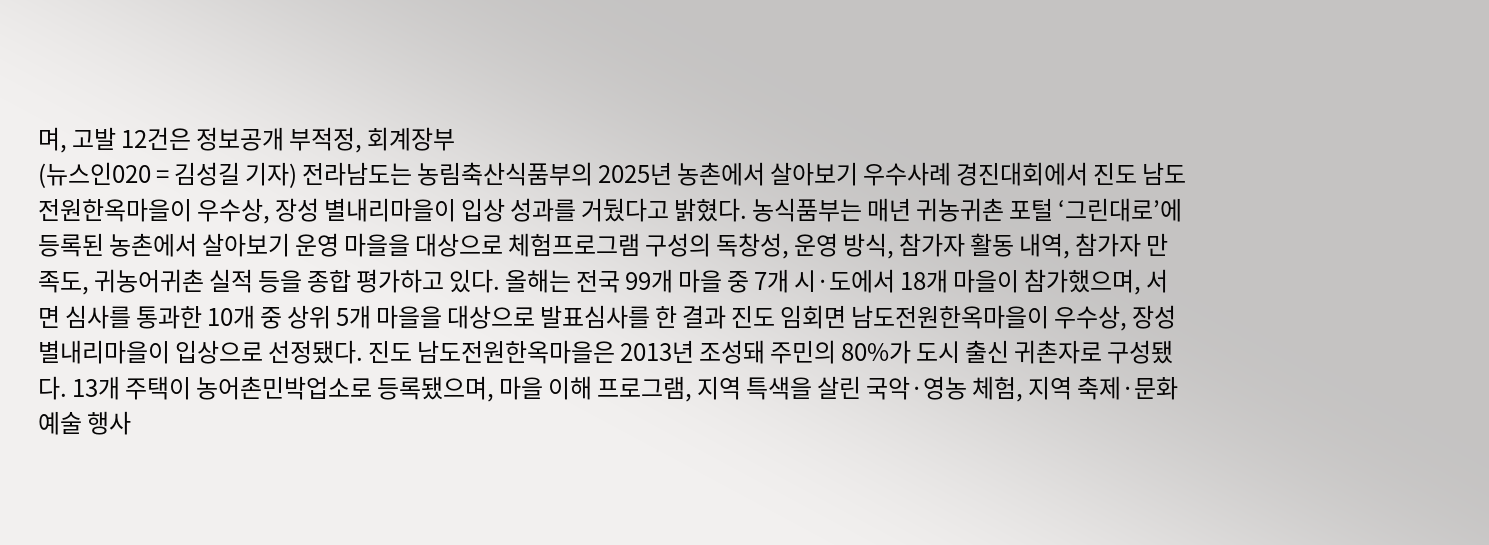며, 고발 12건은 정보공개 부적정, 회계장부
(뉴스인020 = 김성길 기자) 전라남도는 농림축산식품부의 2025년 농촌에서 살아보기 우수사례 경진대회에서 진도 남도전원한옥마을이 우수상, 장성 별내리마을이 입상 성과를 거뒀다고 밝혔다. 농식품부는 매년 귀농귀촌 포털 ‘그린대로’에 등록된 농촌에서 살아보기 운영 마을을 대상으로 체험프로그램 구성의 독창성, 운영 방식, 참가자 활동 내역, 참가자 만족도, 귀농어귀촌 실적 등을 종합 평가하고 있다. 올해는 전국 99개 마을 중 7개 시·도에서 18개 마을이 참가했으며, 서면 심사를 통과한 10개 중 상위 5개 마을을 대상으로 발표심사를 한 결과 진도 임회면 남도전원한옥마을이 우수상, 장성 별내리마을이 입상으로 선정됐다. 진도 남도전원한옥마을은 2013년 조성돼 주민의 80%가 도시 출신 귀촌자로 구성됐다. 13개 주택이 농어촌민박업소로 등록됐으며, 마을 이해 프로그램, 지역 특색을 살린 국악·영농 체험, 지역 축제·문화예술 행사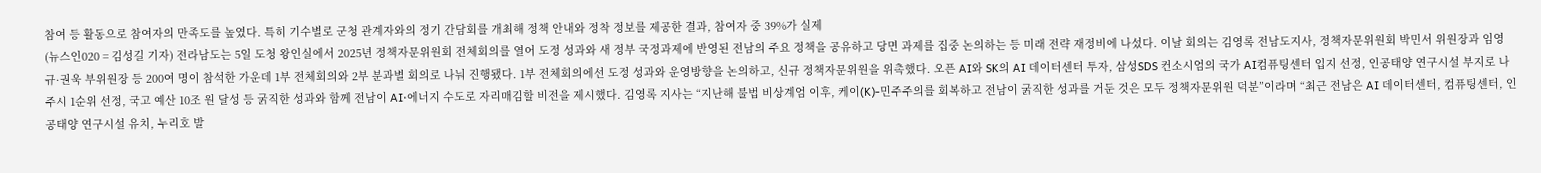참여 등 활동으로 참여자의 만족도를 높였다. 특히 기수별로 군청 관계자와의 정기 간담회를 개최해 정책 안내와 정착 정보를 제공한 결과, 참여자 중 39%가 실제
(뉴스인020 = 김성길 기자) 전라남도는 5일 도청 왕인실에서 2025년 정책자문위원회 전체회의를 열어 도정 성과와 새 정부 국정과제에 반영된 전남의 주요 정책을 공유하고 당면 과제를 집중 논의하는 등 미래 전략 재정비에 나섰다. 이날 회의는 김영록 전남도지사, 정책자문위원회 박민서 위원장과 임영규·권욱 부위원장 등 200여 명이 참석한 가운데 1부 전체회의와 2부 분과별 회의로 나눠 진행됐다. 1부 전체회의에선 도정 성과와 운영방향을 논의하고, 신규 정책자문위원을 위촉했다. 오픈 AI와 SK의 AI 데이터센터 투자, 삼성SDS 컨소시엄의 국가 AI컴퓨팅센터 입지 선정, 인공태양 연구시설 부지로 나주시 1순위 선정, 국고 예산 10조 원 달성 등 굵직한 성과와 함께 전남이 AI·에너지 수도로 자리매김할 비전을 제시했다. 김영록 지사는 “지난해 불법 비상계엄 이후, 케이(K)-민주주의를 회복하고 전남이 굵직한 성과를 거둔 것은 모두 정책자문위원 덕분”이라며 “최근 전남은 AI 데이터센터, 컴퓨팅센터, 인공태양 연구시설 유치, 누리호 발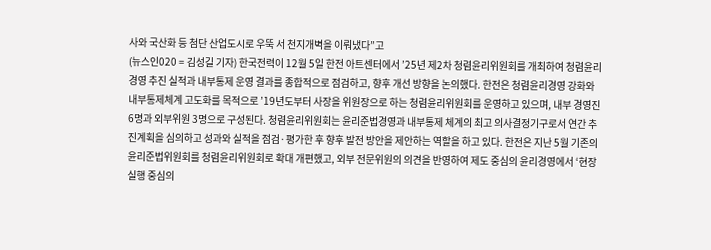사와 국산화 등 첨단 산업도시로 우뚝 서 천지개벽을 이뤄냈다”고
(뉴스인020 = 김성길 기자) 한국전력이 12월 5일 한전 아트센터에서 ’25년 제2차 청렴윤리위원회를 개최하여 청렴윤리경영 추진 실적과 내부통제 운영 결과를 종합적으로 점검하고, 향후 개선 방향을 논의했다. 한전은 청렴윤리경영 강화와 내부통제체계 고도화를 목적으로 ’19년도부터 사장을 위원장으로 하는 청렴윤리위원회를 운영하고 있으며, 내부 경영진 6명과 외부위원 3명으로 구성된다. 청렴윤리위원회는 윤리준법경영과 내부통제 체계의 최고 의사결정기구로서 연간 추진계획을 심의하고 성과와 실적을 점검·평가한 후 향후 발전 방안을 제안하는 역할을 하고 있다. 한전은 지난 5월 기존의 윤리준법위원회를 청렴윤리위원회로 확대 개편했고, 외부 전문위원의 의견을 반영하여 제도 중심의 윤리경영에서 ‘현장 실행 중심의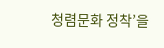청렴문화 정착’을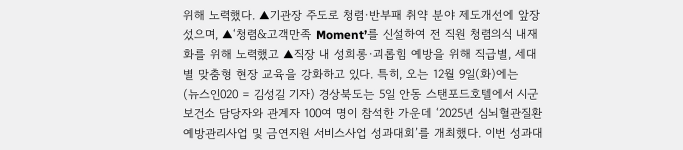위해 노력했다. ▲기관장 주도로 청렴·반부패 취약 분야 제도개선에 앞장섰으며, ▲‘청렴&고객만족 Moment’를 신설하여 전 직원 청렴의식 내재화를 위해 노력했고 ▲직장 내 성희롱·괴롭힘 예방을 위해 직급별, 세대별 맞춤형 현장 교육을 강화하고 있다. 특히, 오는 12월 9일(화)에는
(뉴스인020 = 김성길 기자) 경상북도는 5일 안동 스탠포드호텔에서 시군 보건소 담당자와 관계자 100여 명이 참석한 가운데 ‘2025년 심뇌혈관질환 예방관리사업 및 금연지원 서비스사업 성과대회’를 개최했다. 이번 성과대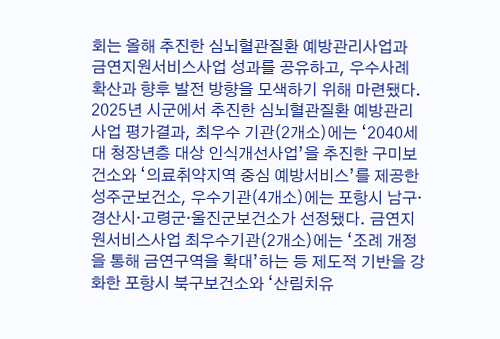회는 올해 추진한 심뇌혈관질환 예방관리사업과 금연지원서비스사업 성과를 공유하고, 우수사례 확산과 향후 발전 방향을 모색하기 위해 마련됐다. 2025년 시군에서 추진한 심뇌혈관질환 예방관리사업 평가결과, 최우수 기관(2개소)에는 ‘2040세대 청장년층 대상 인식개선사업’을 추진한 구미보건소와 ‘의료취약지역 중심 예방서비스’를 제공한 성주군보건소, 우수기관(4개소)에는 포항시 남구·경산시·고령군·울진군보건소가 선정됐다. 금연지원서비스사업 최우수기관(2개소)에는 ‘조례 개정을 통해 금연구역을 확대’하는 등 제도적 기반을 강화한 포항시 북구보건소와 ‘산림치유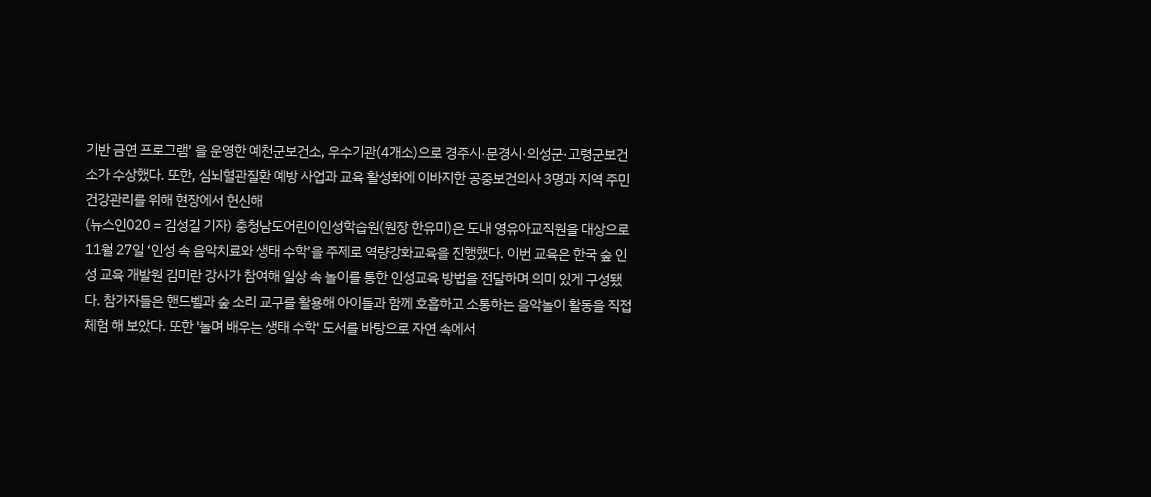기반 금연 프로그램’ 을 운영한 예천군보건소, 우수기관(4개소)으로 경주시·문경시·의성군·고령군보건소가 수상했다. 또한, 심뇌혈관질환 예방 사업과 교육 활성화에 이바지한 공중보건의사 3명과 지역 주민 건강관리를 위해 현장에서 헌신해
(뉴스인020 = 김성길 기자) 충청남도어린이인성학습원(원장 한유미)은 도내 영유아교직원을 대상으로 11월 27일 ‘인성 속 음악치료와 생태 수학’을 주제로 역량강화교육을 진행했다. 이번 교육은 한국 숲 인성 교육 개발원 김미란 강사가 참여해 일상 속 놀이를 통한 인성교육 방법을 전달하며 의미 있게 구성됐다. 참가자들은 핸드벨과 숲 소리 교구를 활용해 아이들과 함께 호흡하고 소통하는 음악놀이 활동을 직접 체험 해 보았다. 또한 '놀며 배우는 생태 수학' 도서를 바탕으로 자연 속에서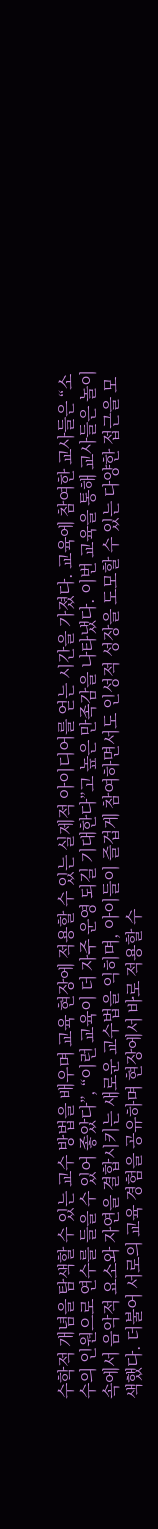수학적 개념을 탐색할 수 있는 교수 방법을 배우며 교육 현장에 적용할 수 있는 실제적 아이디어를 얻는 시간을 가졌다. 교육에 참여한 교사들은 “소수의 인원으로 연수를 들을 수 있어 좋았다”, “이런 교육이 더 자주 운영 되길 기대한다”고 높은 만족감을 나타냈다. 이번 교육을 통해 교사들은 놀이 속에서 음악적 요소와 자연을 결합시키는 새로운 교수법을 익히며, 아이들이 즐겁게 참여하면서도 인성적 성장을 도모할 수 있는 다양한 접근을 모색했다. 더불어 서로의 교육 경험을 공유하며 현장에서 바로 적용할 수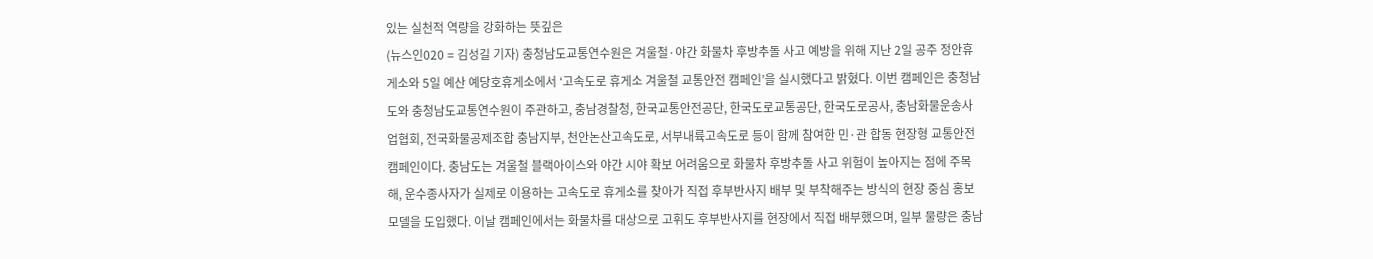있는 실천적 역량을 강화하는 뜻깊은
(뉴스인020 = 김성길 기자) 충청남도교통연수원은 겨울철·야간 화물차 후방추돌 사고 예방을 위해 지난 2일 공주 정안휴게소와 5일 예산 예당호휴게소에서 ‘고속도로 휴게소 겨울철 교통안전 캠페인’을 실시했다고 밝혔다. 이번 캠페인은 충청남도와 충청남도교통연수원이 주관하고, 충남경찰청, 한국교통안전공단, 한국도로교통공단, 한국도로공사, 충남화물운송사업협회, 전국화물공제조합 충남지부, 천안논산고속도로, 서부내륙고속도로 등이 함께 참여한 민·관 합동 현장형 교통안전 캠페인이다. 충남도는 겨울철 블랙아이스와 야간 시야 확보 어려움으로 화물차 후방추돌 사고 위험이 높아지는 점에 주목해, 운수종사자가 실제로 이용하는 고속도로 휴게소를 찾아가 직접 후부반사지 배부 및 부착해주는 방식의 현장 중심 홍보모델을 도입했다. 이날 캠페인에서는 화물차를 대상으로 고휘도 후부반사지를 현장에서 직접 배부했으며, 일부 물량은 충남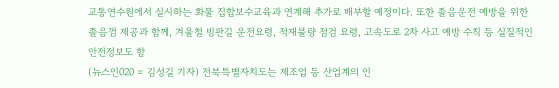교통연수원에서 실시하는 화물 집합보수교육과 연계해 추가로 배부할 예정이다. 또한 졸음운전 예방을 위한 졸음껌 제공과 함께, 겨울철 빙판길 운전요령, 적재불량 점검 요령, 고속도로 2차 사고 예방 수칙 등 실질적인 안전정보도 함
(뉴스인020 = 김성길 기자) 전북특별자치도는 제조업 등 산업계의 인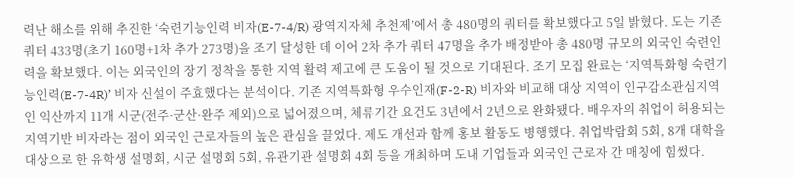력난 해소를 위해 추진한 ‘숙련기능인력 비자(E-7-4/R) 광역지자체 추천제’에서 총 480명의 쿼터를 확보했다고 5일 밝혔다. 도는 기존 쿼터 433명(초기 160명+1차 추가 273명)을 조기 달성한 데 이어 2차 추가 쿼터 47명을 추가 배정받아 총 480명 규모의 외국인 숙련인력을 확보했다. 이는 외국인의 장기 정착을 통한 지역 활력 제고에 큰 도움이 될 것으로 기대된다. 조기 모집 완료는 ‘지역특화형 숙련기능인력(E-7-4R)’ 비자 신설이 주효했다는 분석이다. 기존 지역특화형 우수인재(F-2-R) 비자와 비교해 대상 지역이 인구감소관심지역인 익산까지 11개 시군(전주·군산·완주 제외)으로 넓어졌으며, 체류기간 요건도 3년에서 2년으로 완화됐다. 배우자의 취업이 허용되는 지역기반 비자라는 점이 외국인 근로자들의 높은 관심을 끌었다. 제도 개선과 함께 홍보 활동도 병행했다. 취업박람회 5회, 8개 대학을 대상으로 한 유학생 설명회, 시군 설명회 5회, 유관기관 설명회 4회 등을 개최하며 도내 기업들과 외국인 근로자 간 매칭에 힘썼다.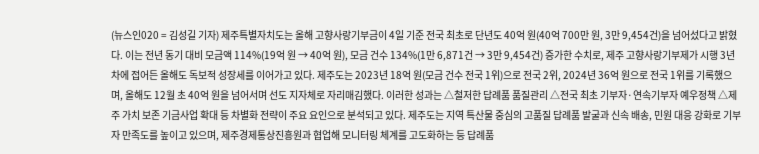(뉴스인020 = 김성길 기자) 제주특별자치도는 올해 고향사랑기부금이 4일 기준 전국 최초로 단년도 40억 원(40억 700만 원, 3만 9,454건)을 넘어섰다고 밝혔다. 이는 전년 동기 대비 모금액 114%(19억 원 → 40억 원), 모금 건수 134%(1만 6,871건 → 3만 9,454건) 증가한 수치로, 제주 고향사랑기부제가 시행 3년차에 접어든 올해도 독보적 성장세를 이어가고 있다. 제주도는 2023년 18억 원(모금 건수 전국 1위)으로 전국 2위, 2024년 36억 원으로 전국 1위를 기록했으며, 올해도 12월 초 40억 원을 넘어서며 선도 지자체로 자리매김했다. 이러한 성과는 △철저한 답례품 품질관리 △전국 최초 기부자·연속기부자 예우정책 △제주 가치 보존 기금사업 확대 등 차별화 전략이 주요 요인으로 분석되고 있다. 제주도는 지역 특산물 중심의 고품질 답례품 발굴과 신속 배송, 민원 대응 강화로 기부자 만족도를 높이고 있으며, 제주경제통상진흥원과 협업해 모니터링 체계를 고도화하는 등 답례품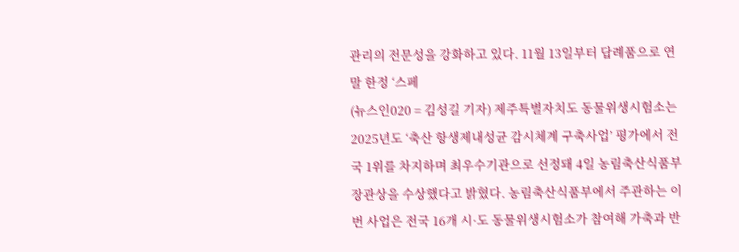관리의 전문성을 강화하고 있다. 11월 13일부터 답례품으로 연말 한정 ‘스페
(뉴스인020 = 김성길 기자) 제주특별자치도 동물위생시험소는 2025년도 ‘축산 항생제내성균 감시체계 구축사업’ 평가에서 전국 1위를 차지하며 최우수기관으로 선정돼 4일 농림축산식품부장관상을 수상했다고 밝혔다. 농림축산식품부에서 주관하는 이번 사업은 전국 16개 시·도 동물위생시험소가 참여해 가축과 반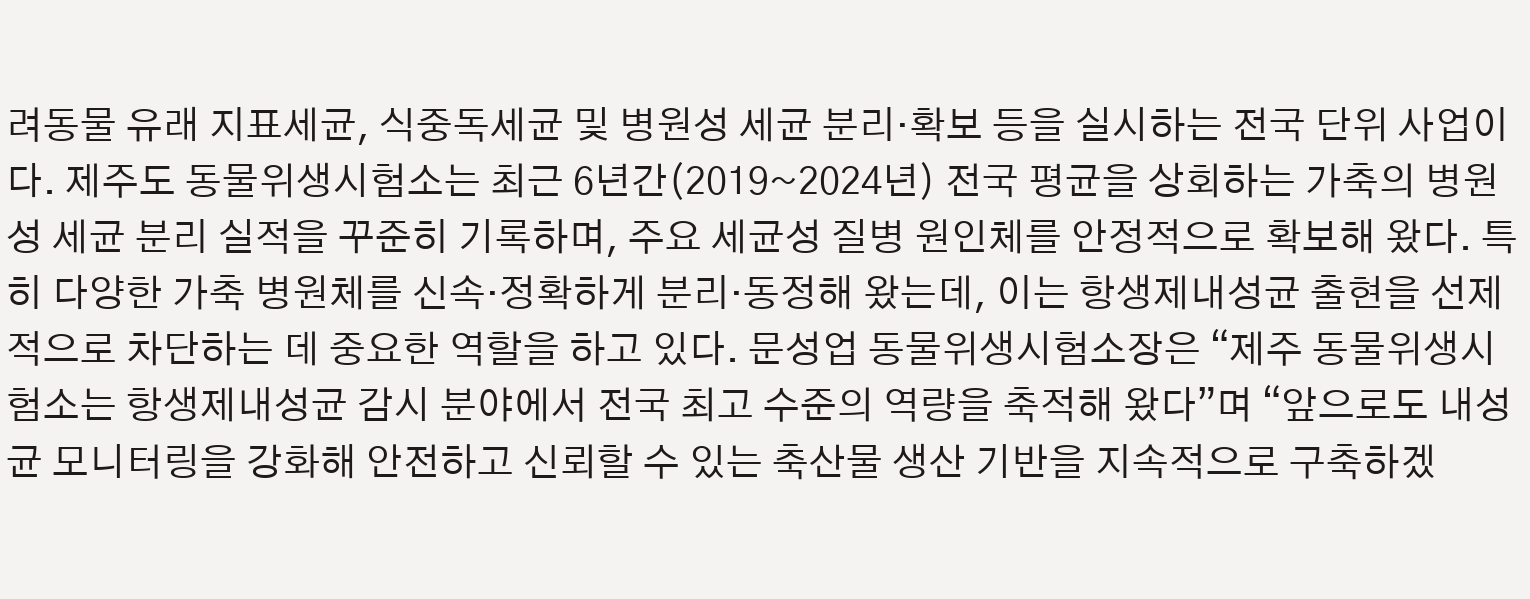려동물 유래 지표세균, 식중독세균 및 병원성 세균 분리·확보 등을 실시하는 전국 단위 사업이다. 제주도 동물위생시험소는 최근 6년간(2019~2024년) 전국 평균을 상회하는 가축의 병원성 세균 분리 실적을 꾸준히 기록하며, 주요 세균성 질병 원인체를 안정적으로 확보해 왔다. 특히 다양한 가축 병원체를 신속·정확하게 분리·동정해 왔는데, 이는 항생제내성균 출현을 선제적으로 차단하는 데 중요한 역할을 하고 있다. 문성업 동물위생시험소장은 “제주 동물위생시험소는 항생제내성균 감시 분야에서 전국 최고 수준의 역량을 축적해 왔다”며 “앞으로도 내성균 모니터링을 강화해 안전하고 신뢰할 수 있는 축산물 생산 기반을 지속적으로 구축하겠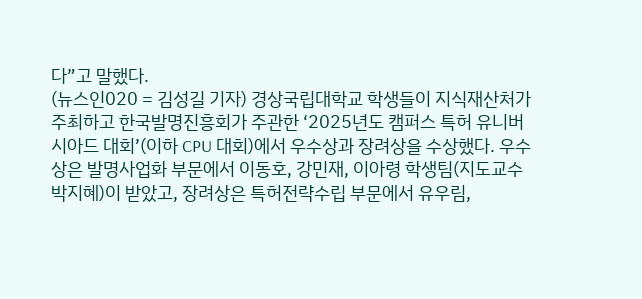다”고 말했다.
(뉴스인020 = 김성길 기자) 경상국립대학교 학생들이 지식재산처가 주최하고 한국발명진흥회가 주관한 ‘2025년도 캠퍼스 특허 유니버시아드 대회’(이하 CPU 대회)에서 우수상과 장려상을 수상했다. 우수상은 발명사업화 부문에서 이동호, 강민재, 이아령 학생팀(지도교수 박지혜)이 받았고, 장려상은 특허전략수립 부문에서 유우림,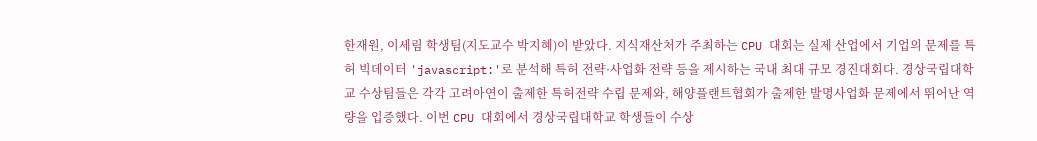한재원, 이세림 학생팀(지도교수 박지혜)이 받았다. 지식재산처가 주최하는 CPU 대회는 실제 산업에서 기업의 문제를 특허 빅데이터 'javascript:'로 분석해 특허 전략·사업화 전략 등을 제시하는 국내 최대 규모 경진대회다. 경상국립대학교 수상팀들은 각각 고려아연이 출제한 특허전략 수립 문제와, 해양플랜트협회가 출제한 발명사업화 문제에서 뛰어난 역량을 입증했다. 이번 CPU 대회에서 경상국립대학교 학생들이 수상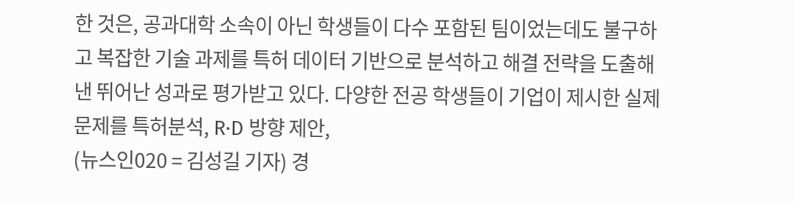한 것은, 공과대학 소속이 아닌 학생들이 다수 포함된 팀이었는데도 불구하고 복잡한 기술 과제를 특허 데이터 기반으로 분석하고 해결 전략을 도출해낸 뛰어난 성과로 평가받고 있다. 다양한 전공 학생들이 기업이 제시한 실제 문제를 특허분석, R·D 방향 제안,
(뉴스인020 = 김성길 기자) 경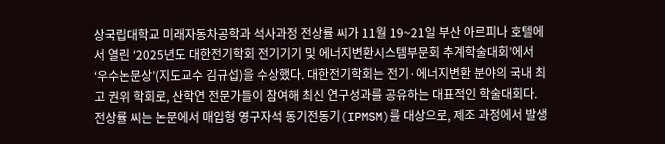상국립대학교 미래자동차공학과 석사과정 전상률 씨가 11월 19~21일 부산 아르피나 호텔에서 열린 ‘2025년도 대한전기학회 전기기기 및 에너지변환시스템부문회 추계학술대회’에서 ‘우수논문상’(지도교수 김규섭)을 수상했다. 대한전기학회는 전기·에너지변환 분야의 국내 최고 권위 학회로, 산학연 전문가들이 참여해 최신 연구성과를 공유하는 대표적인 학술대회다. 전상률 씨는 논문에서 매입형 영구자석 동기전동기(IPMSM)를 대상으로, 제조 과정에서 발생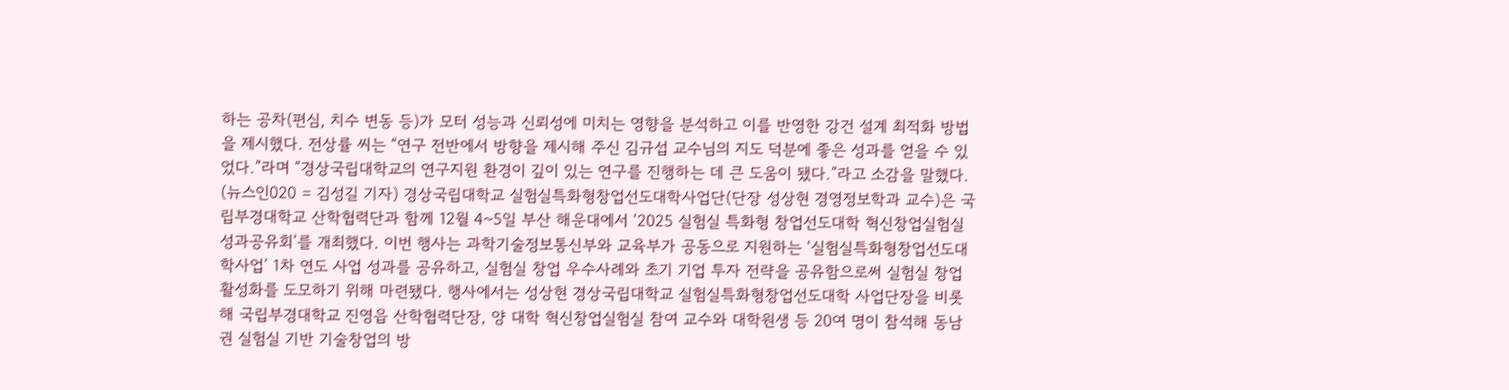하는 공차(편심, 치수 변동 등)가 모터 성능과 신뢰성에 미치는 영향을 분석하고 이를 반영한 강건 설계 최적화 방법을 제시했다. 전상률 씨는 “연구 전반에서 방향을 제시해 주신 김규섭 교수님의 지도 덕분에 좋은 성과를 얻을 수 있었다.”라며 “경상국립대학교의 연구지원 환경이 깊이 있는 연구를 진행하는 데 큰 도움이 됐다.”라고 소감을 말했다.
(뉴스인020 = 김성길 기자) 경상국립대학교 실험실특화형창업선도대학사업단(단장 성상현 경영정보학과 교수)은 국립부경대학교 산학협력단과 함께 12월 4~5일 부산 해운대에서 ‘2025 실험실 특화형 창업선도대학 혁신창업실험실 성과공유회’를 개최했다. 이번 행사는 과학기술정보통신부와 교육부가 공동으로 지원하는 ‘실험실특화형창업선도대학사업’ 1차 연도 사업 성과를 공유하고, 실험실 창업 우수사례와 초기 기업 투자 전략을 공유함으로써 실험실 창업 활성화를 도모하기 위해 마련됐다. 행사에서는 성상현 경상국립대학교 실험실특화형창업선도대학 사업단장을 비롯해 국립부경대학교 진영읍 산학협력단장, 양 대학 혁신창업실험실 참여 교수와 대학원생 등 20여 명이 참석해 동남권 실험실 기반 기술창업의 방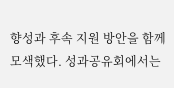향성과 후속 지원 방안을 함께 모색했다. 성과공유회에서는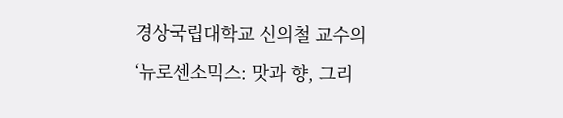경상국립대학교 신의철 교수의 ‘뉴로센소믹스: 맛과 향, 그리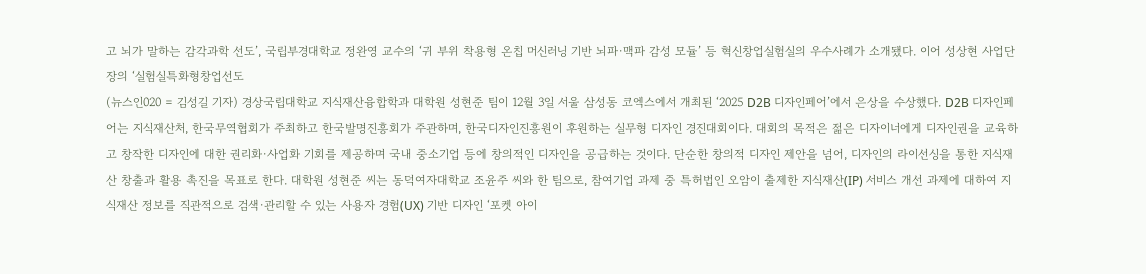고 뇌가 말하는 감각과학 선도’, 국립부경대학교 정완영 교수의 ‘귀 부위 착용형 온칩 머신러닝 기반 뇌파·맥파 감성 모듈’ 등 혁신창업실험실의 우수사례가 소개됐다. 이어 성상현 사업단장의 ‘실험실특화형창업선도
(뉴스인020 = 김성길 기자) 경상국립대학교 지식재산융합학과 대학원 성현준 팀이 12월 3일 서울 삼성동 코엑스에서 개최된 ‘2025 D2B 디자인페어’에서 은상을 수상했다. D2B 디자인페어는 지식재산처, 한국무역협회가 주최하고 한국발명진흥회가 주관하며, 한국디자인진흥원이 후원하는 실무형 디자인 경진대회이다. 대회의 목적은 젊은 디자이너에게 디자인권을 교육하고 창작한 디자인에 대한 권리화·사업화 기회를 제공하며 국내 중소기업 등에 창의적인 디자인을 공급하는 것이다. 단순한 창의적 디자인 제안을 넘어, 디자인의 라이선싱을 통한 지식재산 창출과 활용 촉진을 목표로 한다. 대학원 성현준 씨는 동덕여자대학교 조윤주 씨와 한 팀으로, 참여기업 과제 중 특허법인 오암이 출제한 지식재산(IP) 서비스 개선 과제에 대하여 지식재산 정보를 직관적으로 검색·관리할 수 있는 사용자 경험(UX) 기반 디자인 ‘포켓 아이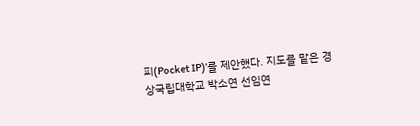피(Pocket IP)’를 제안했다. 지도를 맡은 경상국립대학교 박소연 선임연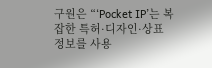구원은 “‘Pocket IP’는 복잡한 특허·디자인·상표 정보를 사용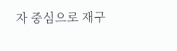자 중심으로 재구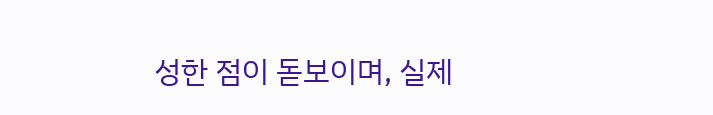성한 점이 돋보이며, 실제